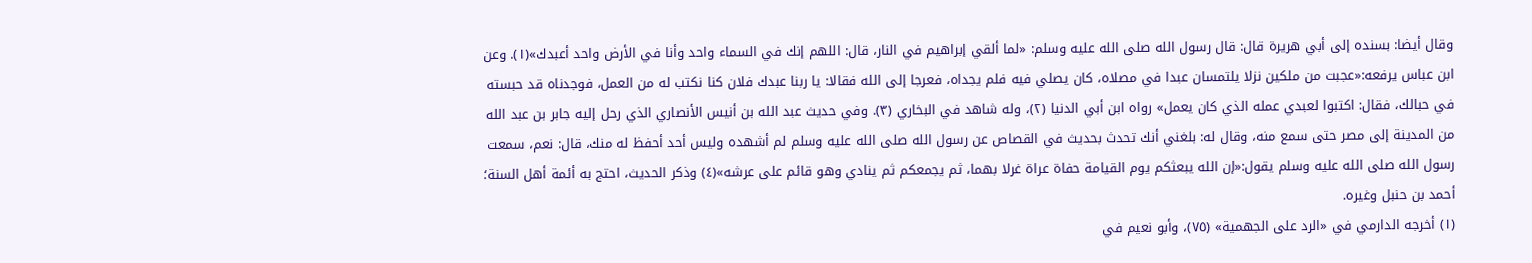وقال أيضا: بسنده إلى أبي هريرة قال: قال رسول الله صلى الله عليه وسلم: «لما ألقي إبراهيم في النار، قال: اللهم إنك في السماء واحد وأنا في الأرض واحد أعبدك»(١). وعن ابن عباس يرفعه:«عجبت من ملكين نزلا يلتمسان عبدا في مصلاه، كان يصلي فيه فلم يجداه، فعرجا إلى الله فقالا: يا ربنا عبدك فلان كنا نكتب له من العمل، فوجدناه قد حبسته في حبالك، فقال: اكتبوا لعبدي عمله الذي كان يعمل» رواه ابن أبي الدنيا (٢)، وله شاهد في البخاري (٣). وفي حديث عبد الله بن أنيس الأنصاري الذي رحل إليه جابر بن عبد الله من المدينة إلى مصر حتى سمع منه، وقال له: بلغني أنك تحدث بحديث في القصاص عن رسول الله صلى الله عليه وسلم لم أشهده وليس أحد أحفظ له منك، قال: نعم، سمعت رسول الله صلى الله عليه وسلم يقول:«إن الله يبعثكم يوم القيامة حفاة عراة غرلا بهما، ثم يجمعكم ثم ينادي وهو قائم على عرشه»(٤) وذكر الحديث، احتج به أئمة أهل السنة؛ أحمد بن حنبل وغيره.
(١) أخرجه الدارمي في «الرد على الجهمية» (٧٥)، وأبو نعيم في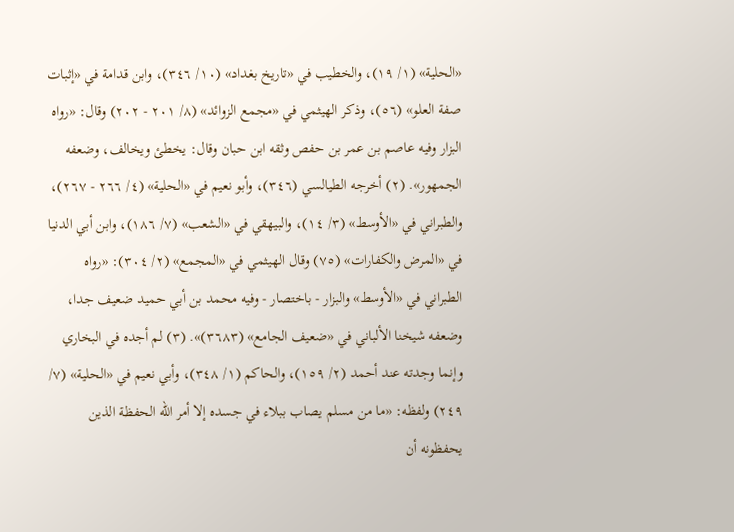«الحلية» (١/ ١٩)، والخطيب في «تاريخ بغداد» (١٠/ ٣٤٦)، وابن قدامة في «إثبات صفة العلو» (٥٦)، وذكر الهيثمي في «مجمع الزوائد» (٨/ ٢٠١ - ٢٠٢) وقال: «رواه البزار وفيه عاصم بن عمر بن حفص وثقه ابن حبان وقال: يخطئ ويخالف، وضعفه الجمهور». (٢) أخرجه الطيالسي (٣٤٦)، وأبو نعيم في «الحلية» (٤/ ٢٦٦ - ٢٦٧)، والطبراني في «الأوسط» (٣/ ١٤)، والبيهقي في «الشعب» (٧/ ١٨٦)، وابن أبي الدنيا في «المرض والكفارات» (٧٥) وقال الهيثمي في «المجمع» (٢/ ٣٠٤): «رواه الطبراني في «الأوسط» والبزار - باختصار - وفيه محمد بن أبي حميد ضعيف جدا، وضعفه شيخنا الألباني في «ضعيف الجامع» (٣٦٨٣)». (٣) لم أجده في البخاري وإنما وجدته عند أحمد (٢/ ١٥٩)، والحاكم (١/ ٣٤٨)، وأبي نعيم في «الحلية» (٧/ ٢٤٩) ولفظه: «ما من مسلم يصاب ببلاء في جسده إلا أمر الله الحفظة الذين يحفظونه أن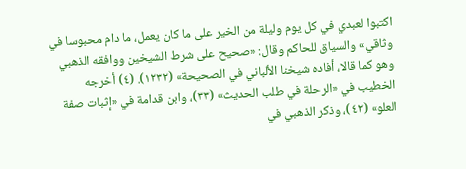اكتبوا لعبدي في كل يوم وليلة من الخير على ما كان يعمل، ما دام محبوسا في وثاقي» والسياق للحاكم وقال: «صحيح على شرط الشيخين ووافقه الذهبي وهو كما قالا، أفاده شيخنا الألباني في الصحيحة» (١٢٣٢). (٤) أخرجه الخطيب في «الرحلة في طلب الحديث» (٣٣)، وابن قدامة في «إثبات صفة العلو» (٤٢)، وذكر الذهبي في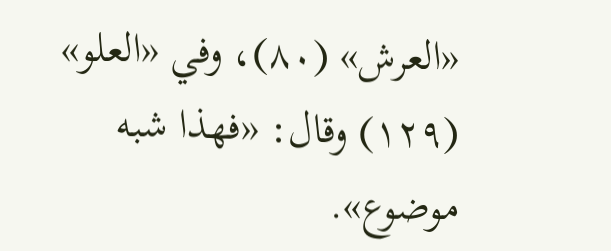«العرش» (٨٠)، وفي «العلو» (١٢٩) وقال: «فهذا شبه موضوع».